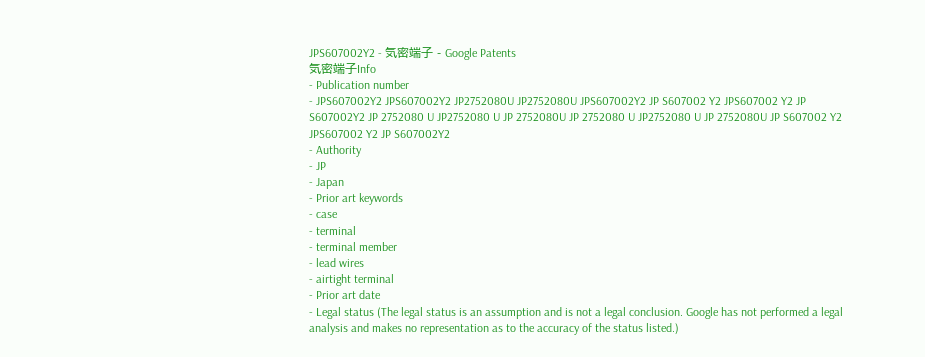JPS607002Y2 - 気密端子 - Google Patents
気密端子Info
- Publication number
- JPS607002Y2 JPS607002Y2 JP2752080U JP2752080U JPS607002Y2 JP S607002 Y2 JPS607002 Y2 JP S607002Y2 JP 2752080 U JP2752080 U JP 2752080U JP 2752080 U JP2752080 U JP 2752080U JP S607002 Y2 JPS607002 Y2 JP S607002Y2
- Authority
- JP
- Japan
- Prior art keywords
- case
- terminal
- terminal member
- lead wires
- airtight terminal
- Prior art date
- Legal status (The legal status is an assumption and is not a legal conclusion. Google has not performed a legal analysis and makes no representation as to the accuracy of the status listed.)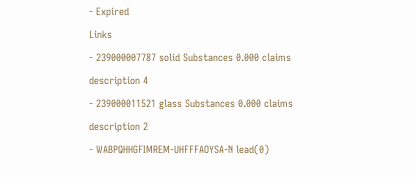- Expired
Links
- 239000007787 solid Substances 0.000 claims description 4
- 239000011521 glass Substances 0.000 claims description 2
- WABPQHHGFIMREM-UHFFFAOYSA-N lead(0)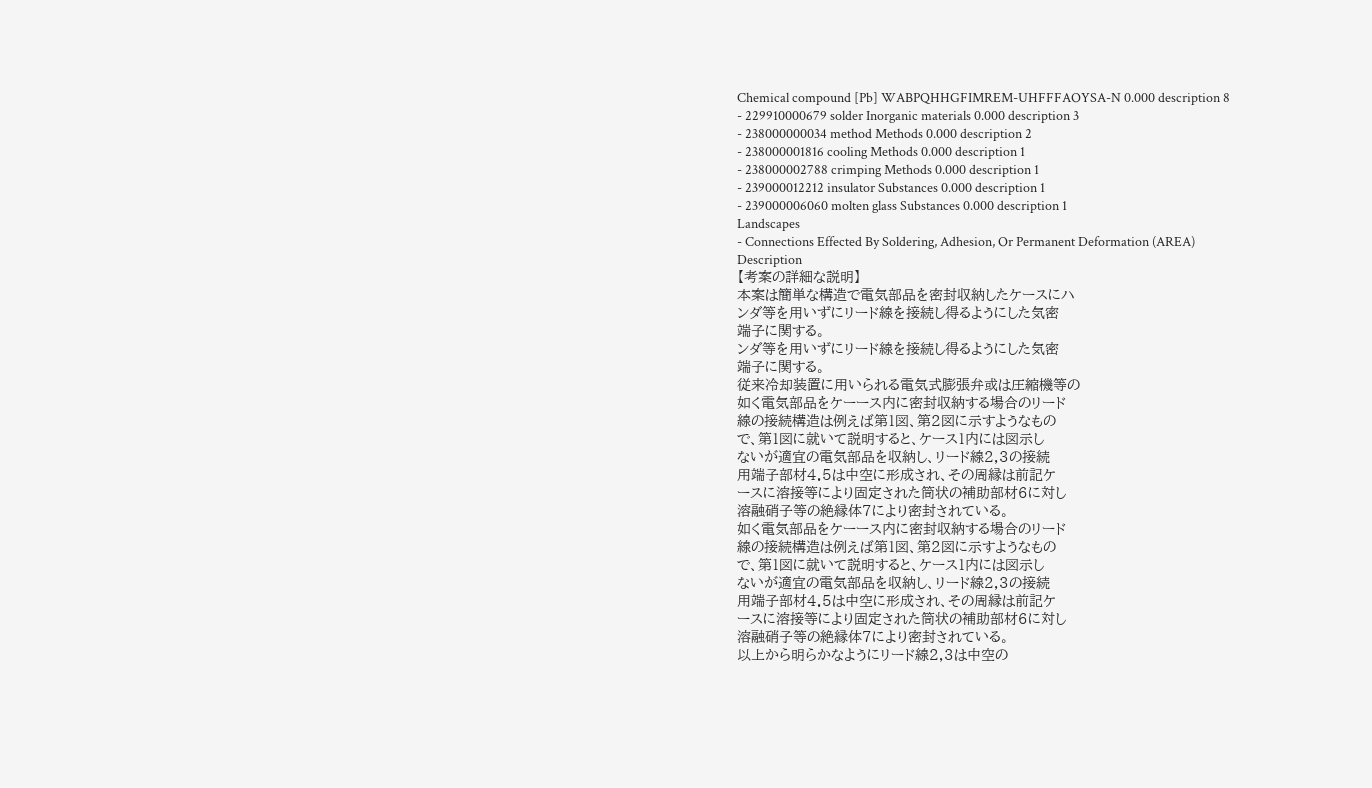Chemical compound [Pb] WABPQHHGFIMREM-UHFFFAOYSA-N 0.000 description 8
- 229910000679 solder Inorganic materials 0.000 description 3
- 238000000034 method Methods 0.000 description 2
- 238000001816 cooling Methods 0.000 description 1
- 238000002788 crimping Methods 0.000 description 1
- 239000012212 insulator Substances 0.000 description 1
- 239000006060 molten glass Substances 0.000 description 1
Landscapes
- Connections Effected By Soldering, Adhesion, Or Permanent Deformation (AREA)
Description
【考案の詳細な説明】
本案は簡単な構造で電気部品を密封収納したケースにハ
ンダ等を用いずにリード線を接続し得るようにした気密
端子に関する。
ンダ等を用いずにリード線を接続し得るようにした気密
端子に関する。
従来冷却装置に用いられる電気式膨張弁或は圧縮機等の
如く電気部品をケーース内に密封収納する場合のリード
線の接続構造は例えば第1図、第2図に示すようなもの
で、第1図に就いて説明すると、ケース1内には図示し
ないが適宜の電気部品を収納し、リード線2,3の接続
用端子部材4.5は中空に形成され、その周縁は前記ケ
ースに溶接等により固定された筒状の補助部材6に対し
溶融硝子等の絶縁体7により密封されている。
如く電気部品をケーース内に密封収納する場合のリード
線の接続構造は例えば第1図、第2図に示すようなもの
で、第1図に就いて説明すると、ケース1内には図示し
ないが適宜の電気部品を収納し、リード線2,3の接続
用端子部材4.5は中空に形成され、その周縁は前記ケ
ースに溶接等により固定された筒状の補助部材6に対し
溶融硝子等の絶縁体7により密封されている。
以上から明らかなようにリード線2,3は中空の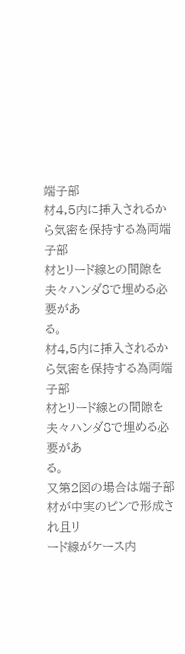端子部
材4,5内に挿入されるから気密を保持する為両端子部
材とリード線との間隙を夫々ハンダ8で埋める必要があ
る。
材4,5内に挿入されるから気密を保持する為両端子部
材とリード線との間隙を夫々ハンダ8で埋める必要があ
る。
又第2図の場合は端子部材が中実のピンで形成され且リ
ード線がケース内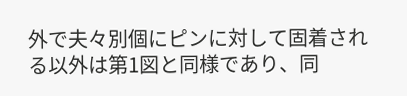外で夫々別個にピンに対して固着され
る以外は第1図と同様であり、同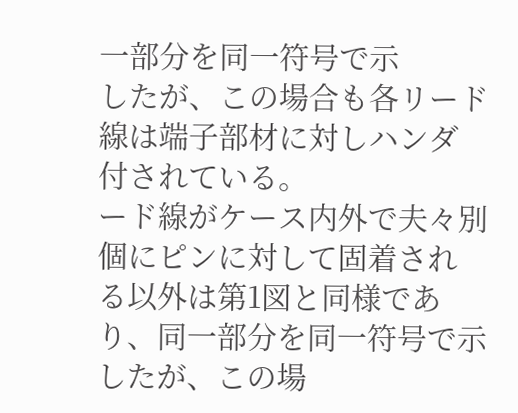一部分を同一符号で示
したが、この場合も各リード線は端子部材に対しハンダ
付されている。
ード線がケース内外で夫々別個にピンに対して固着され
る以外は第1図と同様であり、同一部分を同一符号で示
したが、この場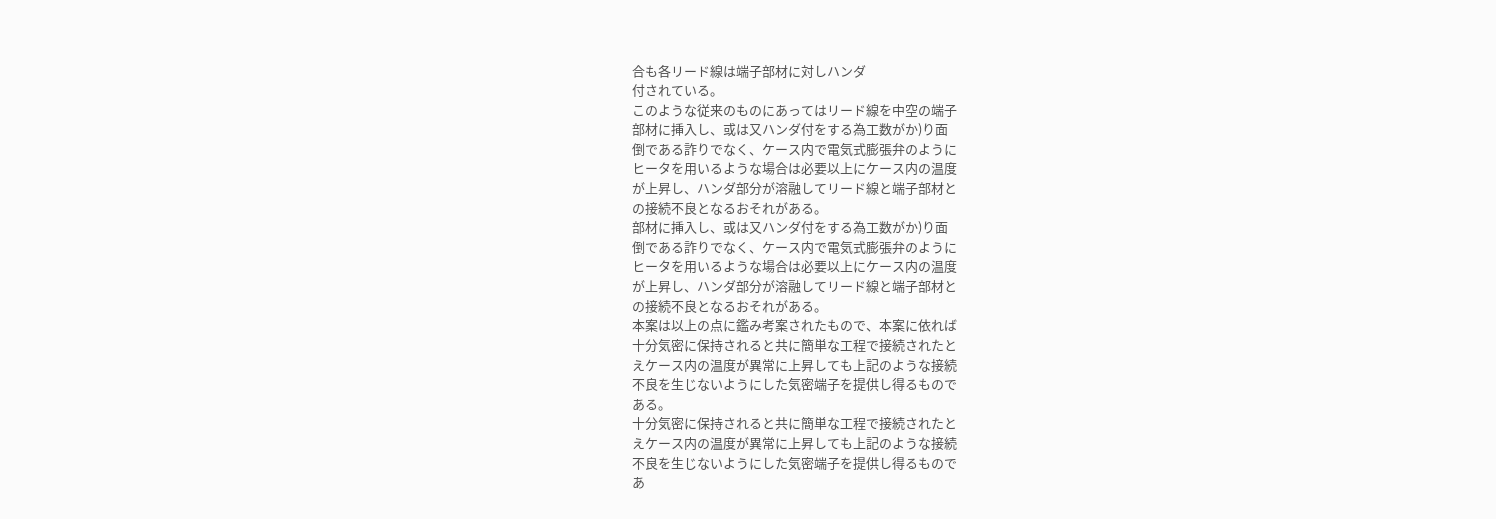合も各リード線は端子部材に対しハンダ
付されている。
このような従来のものにあってはリード線を中空の端子
部材に挿入し、或は又ハンダ付をする為工数がか)り面
倒である詐りでなく、ケース内で電気式膨張弁のように
ヒータを用いるような場合は必要以上にケース内の温度
が上昇し、ハンダ部分が溶融してリード線と端子部材と
の接続不良となるおそれがある。
部材に挿入し、或は又ハンダ付をする為工数がか)り面
倒である詐りでなく、ケース内で電気式膨張弁のように
ヒータを用いるような場合は必要以上にケース内の温度
が上昇し、ハンダ部分が溶融してリード線と端子部材と
の接続不良となるおそれがある。
本案は以上の点に鑑み考案されたもので、本案に依れば
十分気密に保持されると共に簡単な工程で接続されたと
えケース内の温度が異常に上昇しても上記のような接続
不良を生じないようにした気密端子を提供し得るもので
ある。
十分気密に保持されると共に簡単な工程で接続されたと
えケース内の温度が異常に上昇しても上記のような接続
不良を生じないようにした気密端子を提供し得るもので
あ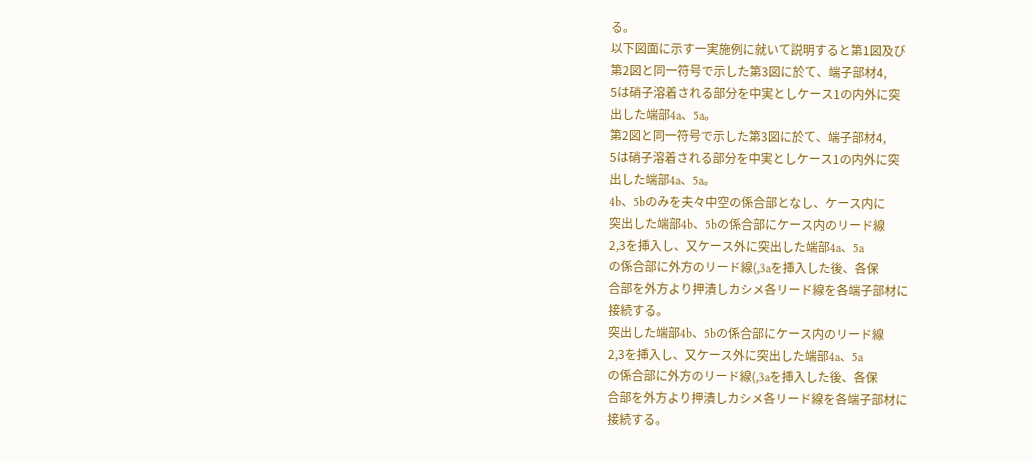る。
以下図面に示す一実施例に就いて説明すると第1図及び
第2図と同一符号で示した第3図に於て、端子部材4,
5は硝子溶着される部分を中実としケース1の内外に突
出した端部4a、5a。
第2図と同一符号で示した第3図に於て、端子部材4,
5は硝子溶着される部分を中実としケース1の内外に突
出した端部4a、5a。
4b、5bのみを夫々中空の係合部となし、ケース内に
突出した端部4b、5bの係合部にケース内のリード線
2,3を挿入し、又ケース外に突出した端部4a、5a
の係合部に外方のリード線(,3aを挿入した後、各保
合部を外方より押潰しカシメ各リード線を各端子部材に
接続する。
突出した端部4b、5bの係合部にケース内のリード線
2,3を挿入し、又ケース外に突出した端部4a、5a
の係合部に外方のリード線(,3aを挿入した後、各保
合部を外方より押潰しカシメ各リード線を各端子部材に
接続する。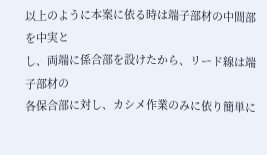以上のように本案に依る時は端子部材の中間部を中実と
し、両端に係合部を設けたから、リード線は端子部材の
各保合部に対し、カシメ作業のみに依り簡単に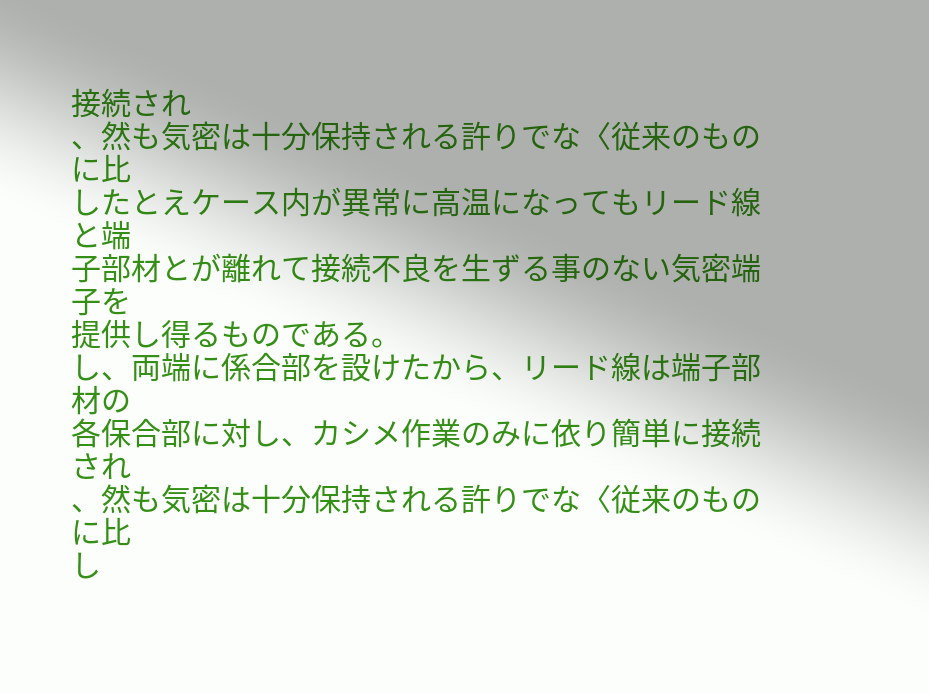接続され
、然も気密は十分保持される許りでな〈従来のものに比
したとえケース内が異常に高温になってもリード線と端
子部材とが離れて接続不良を生ずる事のない気密端子を
提供し得るものである。
し、両端に係合部を設けたから、リード線は端子部材の
各保合部に対し、カシメ作業のみに依り簡単に接続され
、然も気密は十分保持される許りでな〈従来のものに比
し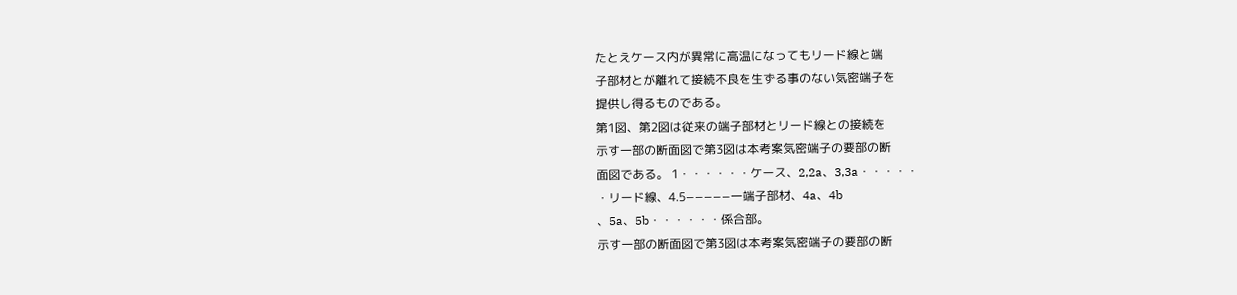たとえケース内が異常に高温になってもリード線と端
子部材とが離れて接続不良を生ずる事のない気密端子を
提供し得るものである。
第1図、第2図は従来の端子部材とリード線との接続を
示す一部の断面図で第3図は本考案気密端子の要部の断
面図である。 1・・・・・・ケース、2,2a、3,3a・・・・・
・リード線、4.5−−−−−一端子部材、4a、4b
、5a、5b・・・・・・係合部。
示す一部の断面図で第3図は本考案気密端子の要部の断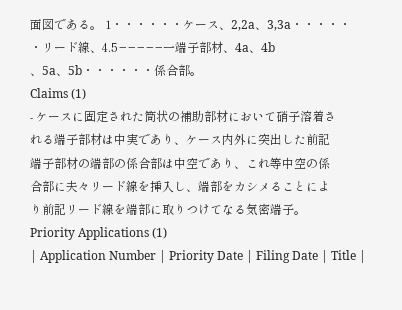面図である。 1・・・・・・ケース、2,2a、3,3a・・・・・
・リード線、4.5−−−−−一端子部材、4a、4b
、5a、5b・・・・・・係合部。
Claims (1)
- ケースに固定された筒状の補助部材において硝子溶着さ
れる端子部材は中実であり、ケース内外に突出した前記
端子部材の端部の係合部は中空であり、これ等中空の係
合部に夫々リード線を挿入し、端部をカシメることによ
り前記リード線を端部に取りつけてなる気密端子。
Priority Applications (1)
| Application Number | Priority Date | Filing Date | Title |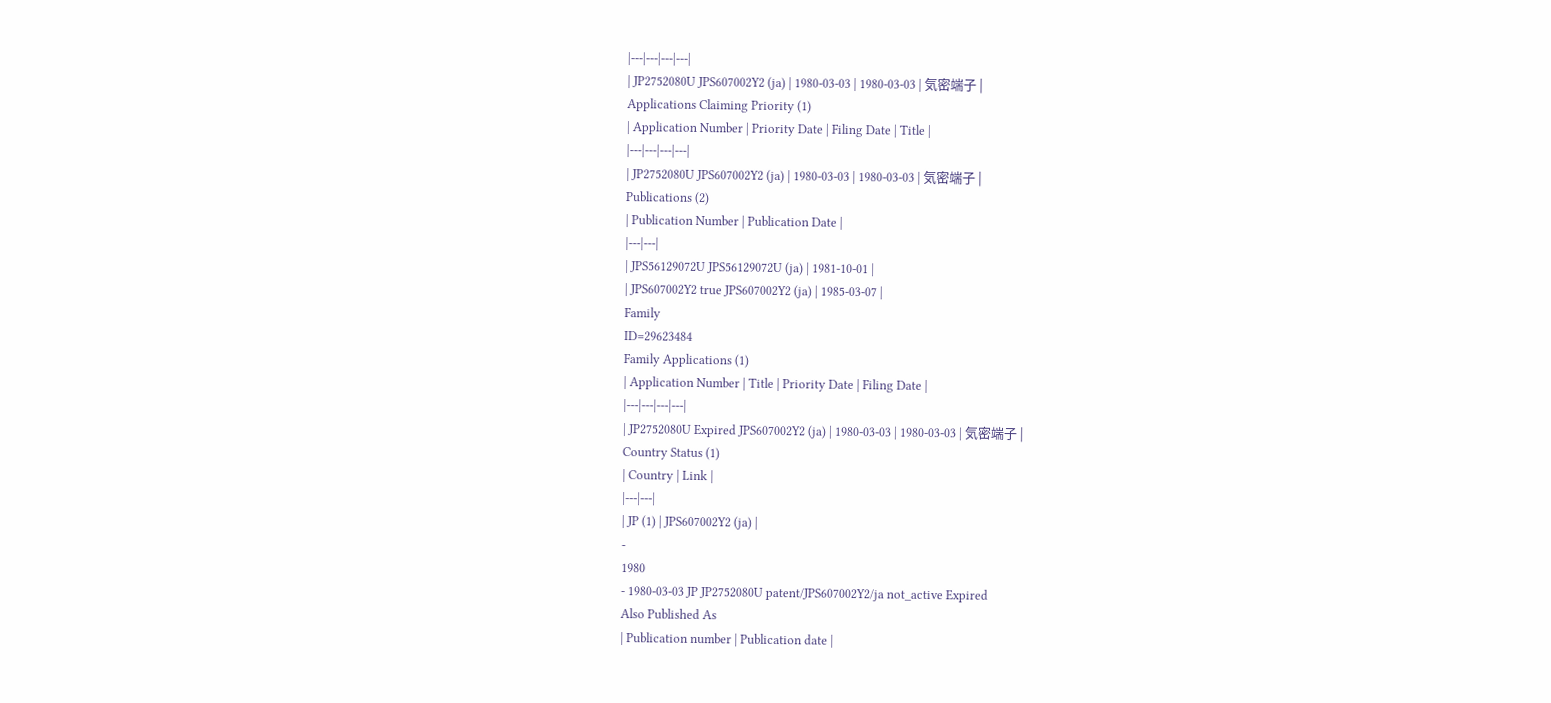|---|---|---|---|
| JP2752080U JPS607002Y2 (ja) | 1980-03-03 | 1980-03-03 | 気密端子 |
Applications Claiming Priority (1)
| Application Number | Priority Date | Filing Date | Title |
|---|---|---|---|
| JP2752080U JPS607002Y2 (ja) | 1980-03-03 | 1980-03-03 | 気密端子 |
Publications (2)
| Publication Number | Publication Date |
|---|---|
| JPS56129072U JPS56129072U (ja) | 1981-10-01 |
| JPS607002Y2 true JPS607002Y2 (ja) | 1985-03-07 |
Family
ID=29623484
Family Applications (1)
| Application Number | Title | Priority Date | Filing Date |
|---|---|---|---|
| JP2752080U Expired JPS607002Y2 (ja) | 1980-03-03 | 1980-03-03 | 気密端子 |
Country Status (1)
| Country | Link |
|---|---|
| JP (1) | JPS607002Y2 (ja) |
-
1980
- 1980-03-03 JP JP2752080U patent/JPS607002Y2/ja not_active Expired
Also Published As
| Publication number | Publication date |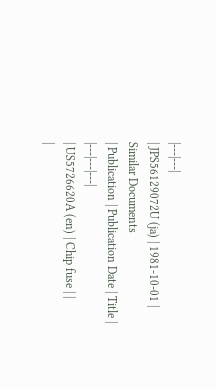|---|---|
| JPS56129072U (ja) | 1981-10-01 |
Similar Documents
| Publication | Publication Date | Title |
|---|---|---|
| US5726620A (en) | Chip fuse | |
|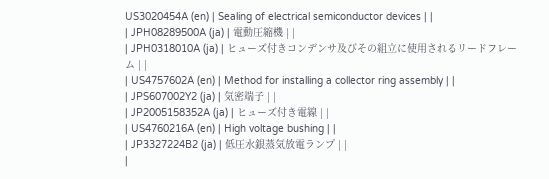US3020454A (en) | Sealing of electrical semiconductor devices | |
| JPH08289500A (ja) | 電動圧縮機 | |
| JPH0318010A (ja) | ヒューズ付きコンデンサ及びその組立に使用されるリードフレーム | |
| US4757602A (en) | Method for installing a collector ring assembly | |
| JPS607002Y2 (ja) | 気密端子 | |
| JP2005158352A (ja) | ヒューズ付き電線 | |
| US4760216A (en) | High voltage bushing | |
| JP3327224B2 (ja) | 低圧水銀蒸気放電ランプ | |
|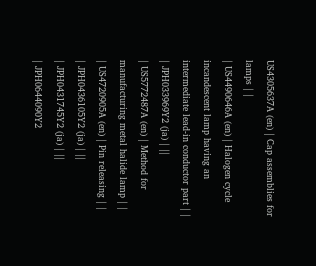US4305637A (en) | Cap assemblies for lamps | |
| US4490646A (en) | Halogen cycle incandescent lamp having an intermediate lead-in conductor part | |
| JPH033969Y2 (ja) | ||
| US5772487A (en) | Method for manufacturing metal halide lamp | |
| US4720905A (en) | Pin releasing | |
| JPH0436105Y2 (ja) | ||
| JPH0431745Y2 (ja) | ||
| JPH0644090Y2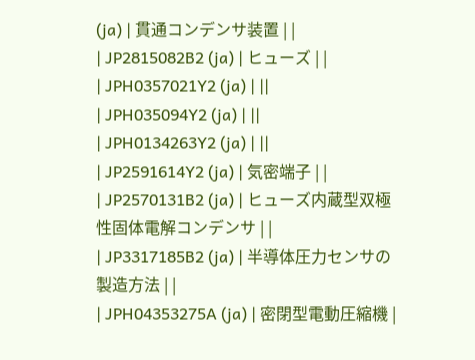(ja) | 貫通コンデンサ装置 | |
| JP2815082B2 (ja) | ヒューズ | |
| JPH0357021Y2 (ja) | ||
| JPH035094Y2 (ja) | ||
| JPH0134263Y2 (ja) | ||
| JP2591614Y2 (ja) | 気密端子 | |
| JP2570131B2 (ja) | ヒューズ内蔵型双極性固体電解コンデンサ | |
| JP3317185B2 (ja) | 半導体圧力センサの製造方法 | |
| JPH04353275A (ja) | 密閉型電動圧縮機 |